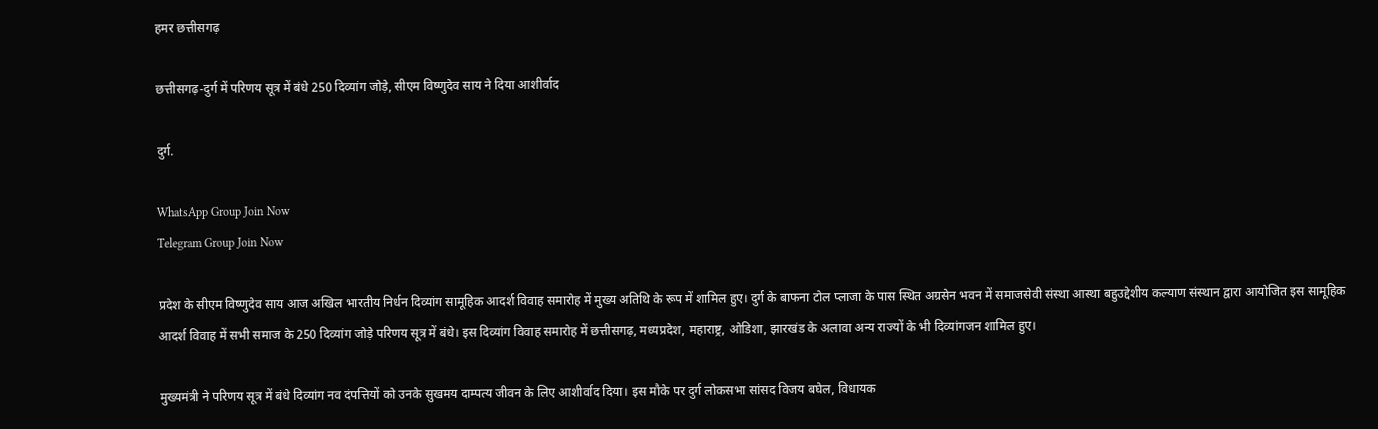हमर छत्तीसगढ़

छत्तीसगढ़-दुर्ग में परिणय सूत्र में बंधे 250 दिव्यांग जोड़े, सीएम विष्णुदेव साय ने दिया आशीर्वाद

दुर्ग.

WhatsApp Group Join Now
Telegram Group Join Now

प्रदेश के सीएम विष्णुदेव साय आज अखिल भारतीय निर्धन दिव्यांग सामूहिक आदर्श विवाह समारोह में मुख्य अतिथि के रूप में शामिल हुए। दुर्ग के बाफना टोल प्लाजा के पास स्थित अग्रसेन भवन में समाजसेवी संस्था आस्था बहुउद्देशीय कल्याण संस्थान द्वारा आयोजित इस सामूहिक आदर्श विवाह में सभी समाज के 250 दिव्यांग जोड़े परिणय सूत्र में बंधे। इस दिव्यांग विवाह समारोह में छत्तीसगढ़, मध्यप्रदेश, महाराष्ट्र, ओडिशा, झारखंड के अलावा अन्य राज्यों के भी दिव्यांगजन शामिल हुए।

मुख्यमंत्री ने परिणय सूत्र में बंधे दिव्यांग नव दंपत्तियों को उनके सुखमय दाम्पत्य जीवन के लिए आशीर्वाद दिया। इस मौके पर दुर्ग लोकसभा सांसद विजय बघेल, विधायक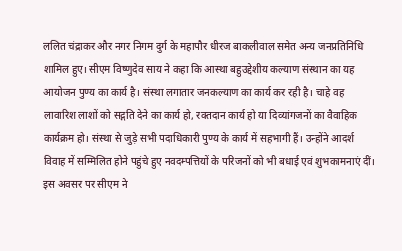ललित चंद्राकर और नगर निगम दुर्ग के महापौर धीरज बाकलीवाल समेत अन्य जनप्रतिनिधि शामिल हुए। सीएम विष्णुदेव साय ने कहा कि आस्था बहुउद्देशीय कल्याण संस्थान का यह आयोजन पुण्य का कार्य है। संस्था लगातार जनकल्याण का कार्य कर रही है। चाहे वह लावारिश लाशों को सद्गति देने का कार्य हो, रक्तदान कार्य हो या दिव्यांगजनों का वैवाहिक कार्यक्रम हो। संस्था से जुड़े सभी पदाधिकारी पुण्य के कार्य में सहभागी हैं। उन्होंने आदर्श विवाह में सम्मिलित होने पहुंचे हुए नवदम्पत्तियों के परिजनों को भी बधाई एवं शुभकामनाएं दीं। इस अवसर पर सीएम ने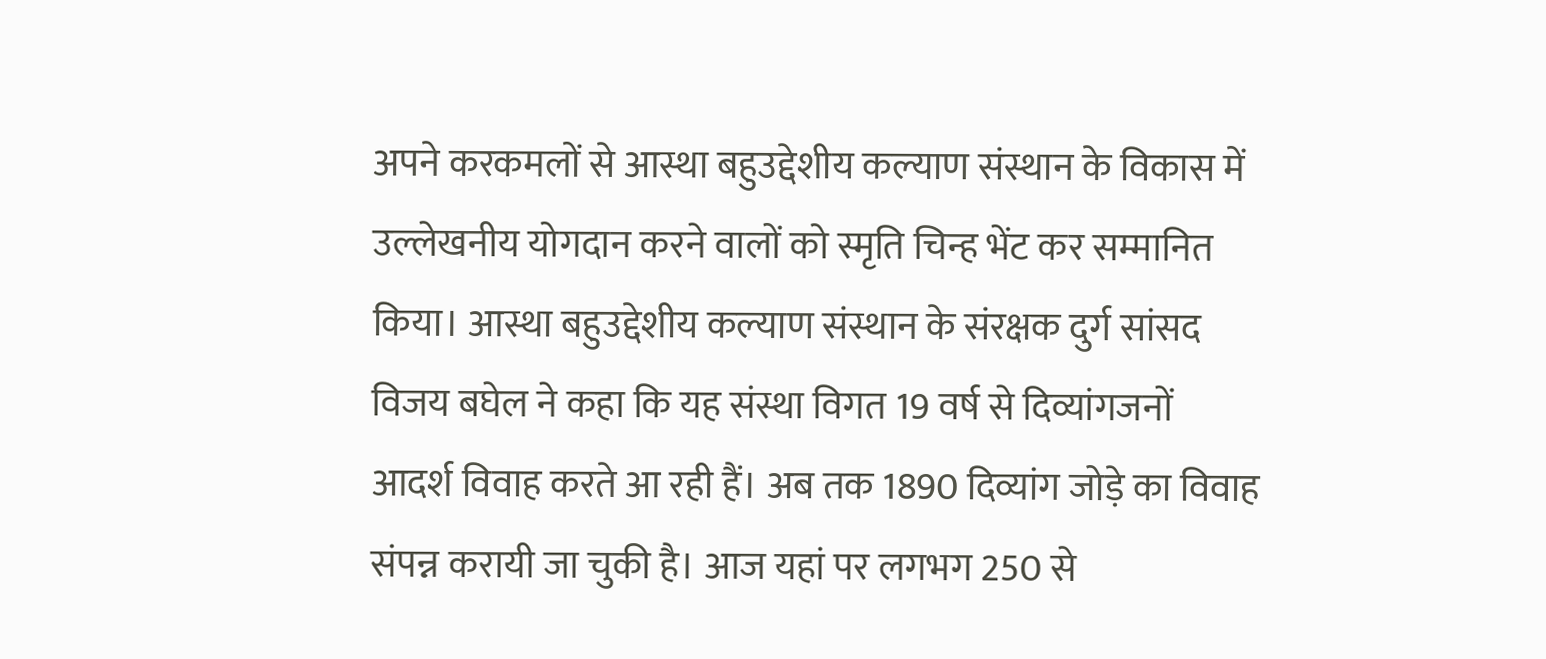अपने करकमलों से आस्था बहुउद्देशीय कल्याण संस्थान के विकास में उल्लेखनीय योगदान करने वालों को स्मृति चिन्ह भेंट कर सम्मानित किया। आस्था बहुउद्देशीय कल्याण संस्थान के संरक्षक दुर्ग सांसद विजय बघेल ने कहा कि यह संस्था विगत 19 वर्ष से दिव्यांगजनों आदर्श विवाह करते आ रही हैं। अब तक 1890 दिव्यांग जोड़े का विवाह संपन्न करायी जा चुकी है। आज यहां पर लगभग 250 से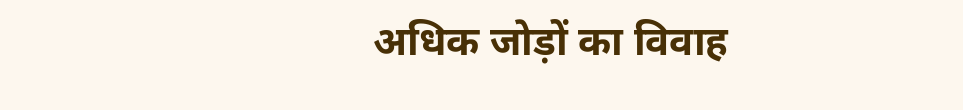अधिक जोड़ों का विवाह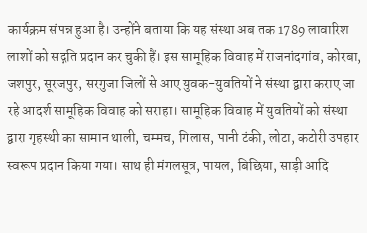कार्यक्रम संपन्न हुआ है। उन्होंने बताया कि यह संस्था अब तक 1789 लावारिश लाशों को सद्गति प्रदान कर चुकी हैं। इस सामूहिक विवाह में राजनांदगांव, कोरबा, जशपुर, सूरजपुर, सरगुजा जिलों से आए युवक-युवतियों ने संस्था द्वारा कराए जा रहे आदर्श सामूहिक विवाह को सराहा। सामूहिक विवाह में युवतियों को संस्था द्वारा गृहस्थी का सामान थाली, चम्मच, गिलास, पानी टंकी, लोटा, कटोरी उपहार स्वरूप प्रदान किया गया। साथ ही मंगलसूत्र, पायल, बिछिया, साड़ी आदि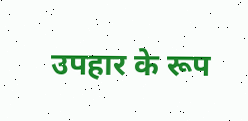उपहार के रूप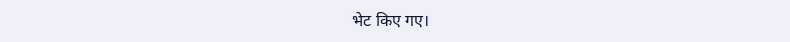भेट किए गए।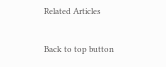Related Articles

Back to top button